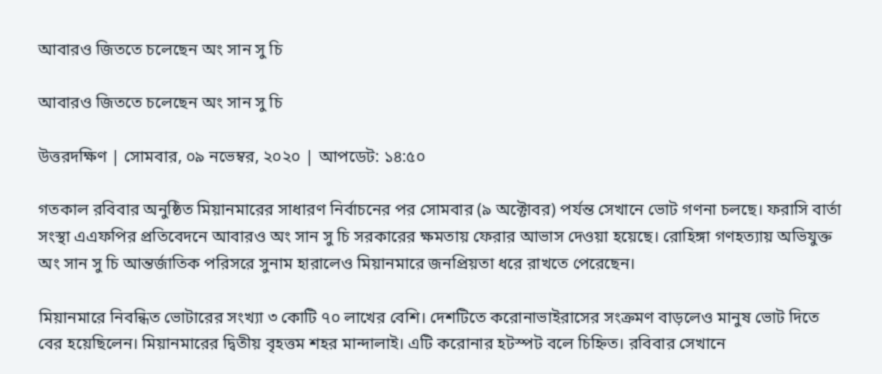আবারও জিততে চলেছেন অং সান সু চি

আবারও জিততে চলেছেন অং সান সু চি

উত্তরদক্ষিণ | সোমবার, ০৯ নভেম্বর, ২০২০ | আপডেট: ১৪:৫০

গতকাল রবিবার অনুষ্ঠিত মিয়ানমারের সাধারণ নির্বাচনের পর সোমবার (৯ অক্টোবর) পর্যন্ত সেখানে ভোট গণনা চলছে। ফরাসি বার্তা সংস্থা এএফপির প্রতিবেদনে আবারও অং সান সু চি সরকারের ক্ষমতায় ফেরার আভাস দেওয়া হয়েছে। রোহিঙ্গা গণহত্যায় অভিযুক্ত অং সান সু চি আন্তর্জাতিক পরিসরে সুনাম হারালেও মিয়ানমারে জনপ্রিয়তা ধরে রাখতে পেরেছেন।

মিয়ানমারে নিবন্ধিত ভোটারের সংখ্যা ৩ কোটি ৭০ লাখের বেশি। দেশটিতে করোনাভাইরাসের সংক্রমণ বাড়লেও মানুষ ভোট দিতে বের হয়েছিলেন। মিয়ানমারের দ্বিতীয় বৃহত্তম শহর মান্দালাই। এটি করোনার হটস্পট বলে চিহ্নিত। রবিবার সেখানে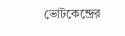ভোটকেন্দ্রের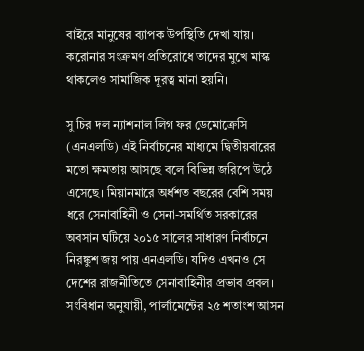বাইরে মানুষের ব্যাপক উপস্থিতি দেখা যায়। করোনার সংক্রমণ প্রতিরোধে তাদের মুখে মাস্ক থাকলেও সামাজিক দূরত্ব মানা হয়নি।

সু চির দল ন্যাশনাল লিগ ফর ডেমোক্রেসি (এনএলডি) এই নির্বাচনের মাধ্যমে দ্বিতীয়বারের মতো ক্ষমতায় আসছে বলে বিভিন্ন জরিপে উঠে এসেছে। মিয়ানমারে অর্ধশত বছরের বেশি সময় ধরে সেনাবাহিনী ও সেনা-সমর্থিত সরকারের অবসান ঘটিয়ে ২০১৫ সালের সাধারণ নির্বাচনে নিরঙ্কুশ জয় পায় এনএলডি। যদিও এখনও সে দেশের রাজনীতিতে সেনাবাহিনীর প্রভাব প্রবল। সংবিধান অনুযায়ী, পার্লামেন্টের ২৫ শতাংশ আসন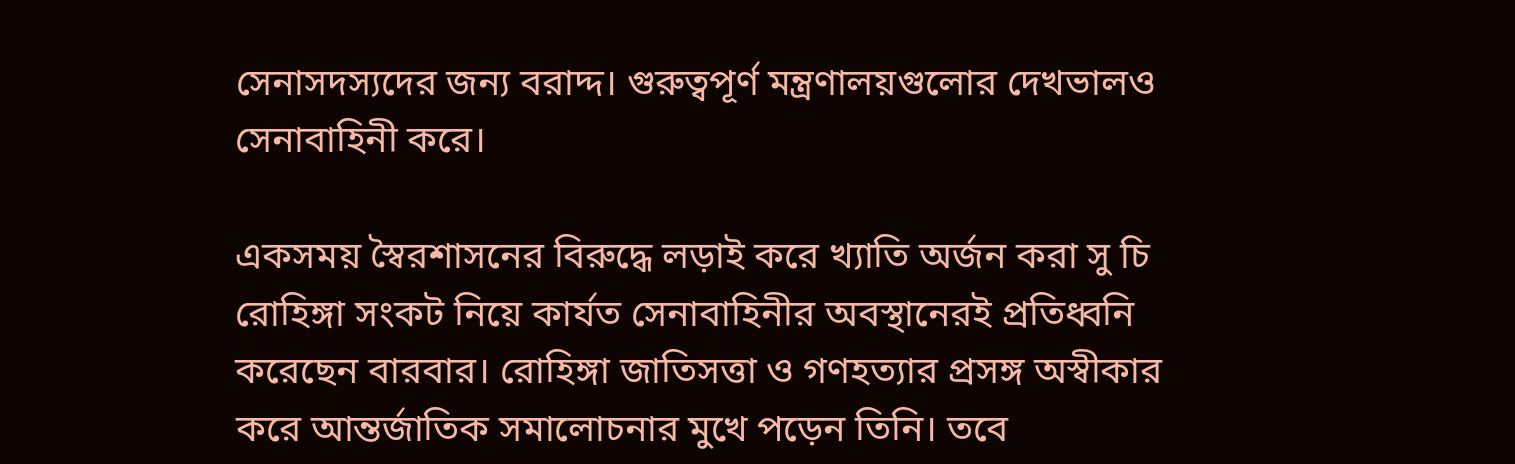সেনাসদস্যদের জন্য বরাদ্দ। গুরুত্বপূর্ণ মন্ত্রণালয়গুলোর দেখভালও সেনাবাহিনী করে।

একসময় স্বৈরশাসনের বিরুদ্ধে লড়াই করে খ্যাতি অর্জন করা সু চি রোহিঙ্গা সংকট নিয়ে কার্যত সেনাবাহিনীর অবস্থানেরই প্রতিধ্বনি করেছেন বারবার। রোহিঙ্গা জাতিসত্তা ও গণহত্যার প্রসঙ্গ অস্বীকার করে আন্তর্জাতিক সমালোচনার মুখে পড়েন তিনি। তবে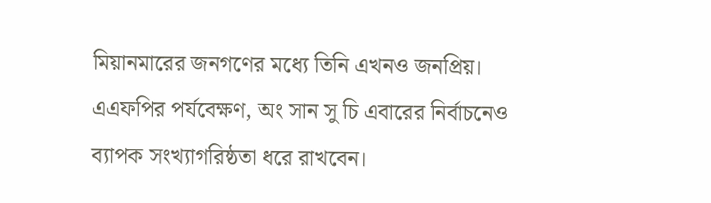মিয়ানমারের জনগণের মধ্যে তিনি এখনও জনপ্রিয়। এএফপির পর্যবেক্ষণ, অং সান সু চি এবারের নির্বাচনেও ব্যাপক সংখ্যাগরিষ্ঠতা ধরে রাখবেন।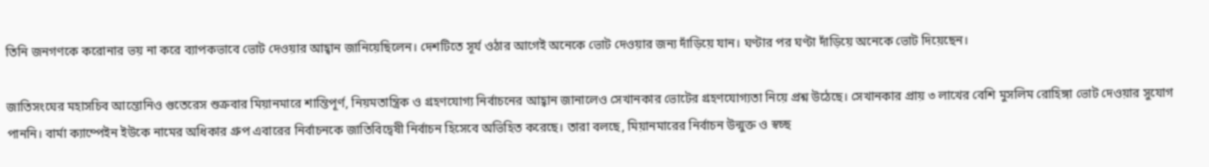তিনি জনগণকে করোনার ভয় না করে ব্যাপকভাবে ভোট দেওয়ার আহ্বান জানিয়েছিলেন। দেশটিতে সূর্য ওঠার আগেই অনেকে ভোট দেওয়ার জন্য দাঁড়িয়ে যান। ঘণ্টার পর ঘণ্টা দাঁড়িয়ে অনেকে ভোট দিয়েছেন।

জাতিসংঘের মহাসচিব আন্তোনিও গুতেরেস শুক্রবার মিয়ানমারে শান্তিপূর্ণ, নিয়মতান্ত্রিক ও গ্রহণযোগ্য নির্বাচনের আহ্বান জানালেও সেখানকার ভোটের গ্রহণযোগ্যতা নিয়ে প্রশ্ন উঠেছে। সেখানকার প্রায় ৩ লাখের বেশি মুসলিম রোহিঙ্গা ভোট দেওয়ার সুযোগ পাননি। বার্মা ক্যাম্পেইন ইউকে নামের অধিকার গ্রুপ এবারের নির্বাচনকে জাতিবিদ্বেষী নির্বাচন হিসেবে অভিহিত করেছে। তারা বলছে, মিয়ানমারের নির্বাচন উন্মুক্ত ও স্বচ্ছ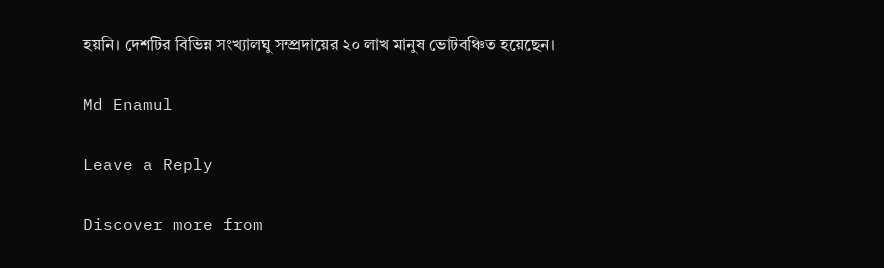হয়নি। দেশটির বিভিন্ন সংখ্যালঘু সম্প্রদায়ের ২০ লাখ মানুষ ভোটবঞ্চিত হয়েছেন।

Md Enamul

Leave a Reply

Discover more from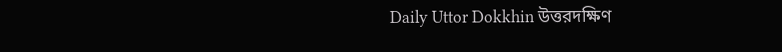Daily Uttor Dokkhin উত্তরদক্ষিণ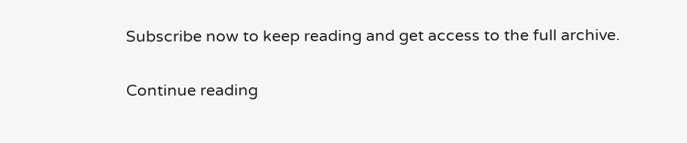Subscribe now to keep reading and get access to the full archive.

Continue reading